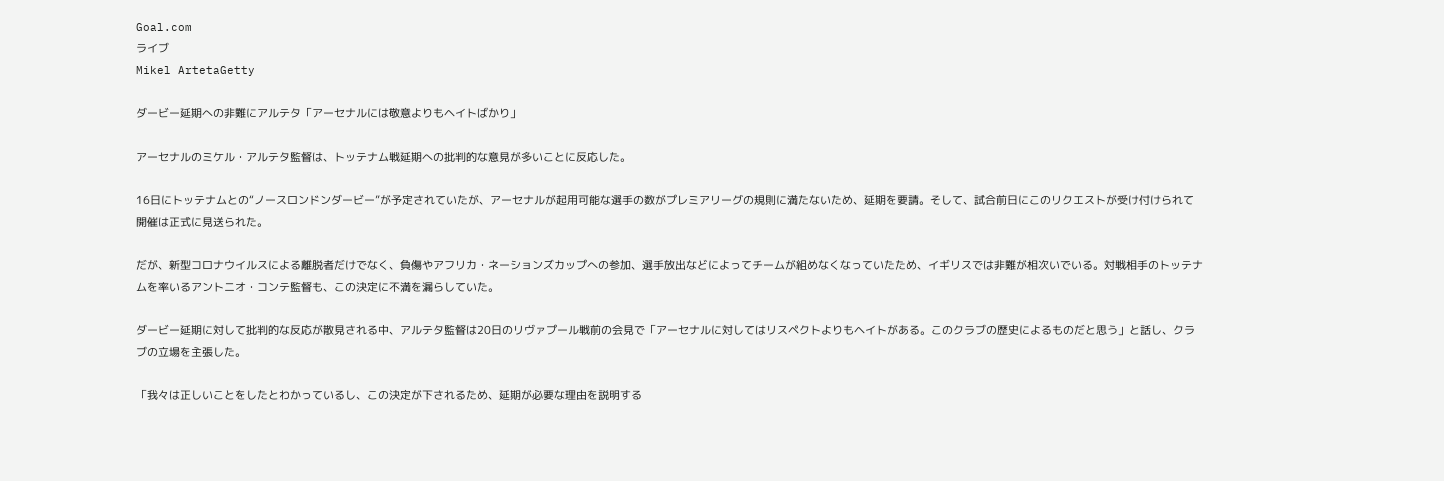Goal.com
ライブ
Mikel ArtetaGetty

ダービー延期への非難にアルテタ「アーセナルには敬意よりもヘイトばかり」

アーセナルのミケル・アルテタ監督は、トッテナム戦延期への批判的な意見が多いことに反応した。

16日にトッテナムとの“ノースロンドンダービー”が予定されていたが、アーセナルが起用可能な選手の数がプレミアリーグの規則に満たないため、延期を要請。そして、試合前日にこのリクエストが受け付けられて開催は正式に見送られた。

だが、新型コロナウイルスによる離脱者だけでなく、負傷やアフリカ・ネーションズカップへの参加、選手放出などによってチームが組めなくなっていたため、イギリスでは非難が相次いでいる。対戦相手のトッテナムを率いるアントニオ・コンテ監督も、この決定に不満を漏らしていた。

ダービー延期に対して批判的な反応が散見される中、アルテタ監督は20日のリヴァプール戦前の会見で「アーセナルに対してはリスペクトよりもヘイトがある。このクラブの歴史によるものだと思う」と話し、クラブの立場を主張した。

「我々は正しいことをしたとわかっているし、この決定が下されるため、延期が必要な理由を説明する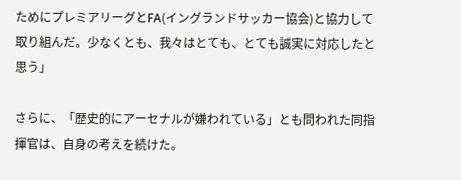ためにプレミアリーグとFA(イングランドサッカー協会)と協力して取り組んだ。少なくとも、我々はとても、とても誠実に対応したと思う」

さらに、「歴史的にアーセナルが嫌われている」とも問われた同指揮官は、自身の考えを続けた。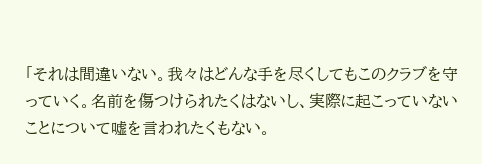「それは間違いない。我々はどんな手を尽くしてもこのクラブを守っていく。名前を傷つけられたくはないし、実際に起こっていないことについて嘘を言われたくもない。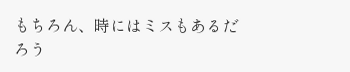もちろん、時にはミスもあるだろう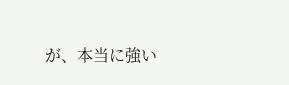が、本当に強い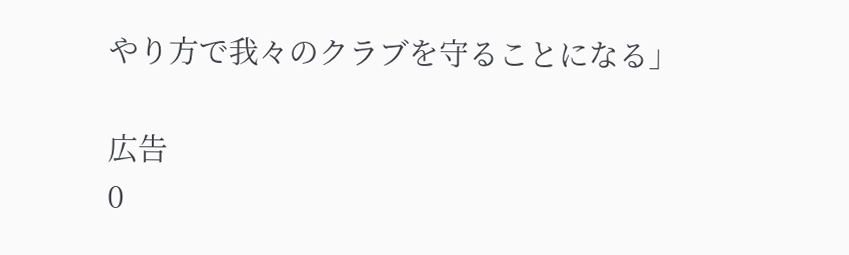やり方で我々のクラブを守ることになる」

広告
0